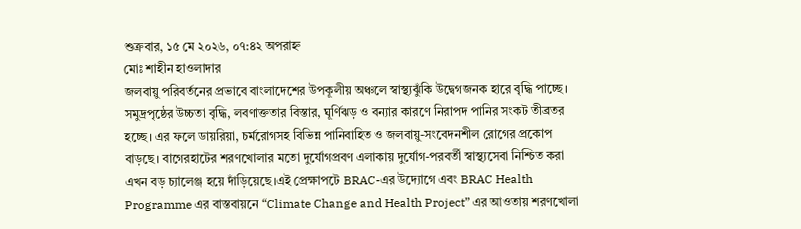শুক্রবার, ১৫ মে ২০২৬, ০৭:৪২ অপরাহ্ন
মোঃ শাহীন হাওলাদার
জলবায়ু পরিবর্তনের প্রভাবে বাংলাদেশের উপকূলীয় অঞ্চলে স্বাস্থ্যঝুঁকি উদ্বেগজনক হারে বৃদ্ধি পাচ্ছে। সমুদ্রপৃষ্ঠের উচ্চতা বৃদ্ধি, লবণাক্ততার বিস্তার, ঘূর্ণিঝড় ও বন্যার কারণে নিরাপদ পানির সংকট তীব্রতর হচ্ছে। এর ফলে ডায়রিয়া, চর্মরোগসহ বিভিন্ন পানিবাহিত ও জলবায়ু-সংবেদনশীল রোগের প্রকোপ বাড়ছে। বাগেরহাটের শরণখোলার মতো দুর্যোগপ্রবণ এলাকায় দুর্যোগ-পরবর্তী স্বাস্থ্যসেবা নিশ্চিত করা এখন বড় চ্যালেঞ্জ হয়ে দাঁড়িয়েছে।এই প্রেক্ষাপটে BRAC-এর উদ্যোগে এবং BRAC Health Programme এর বাস্তবায়নে “Climate Change and Health Project” এর আওতায় শরণখোলা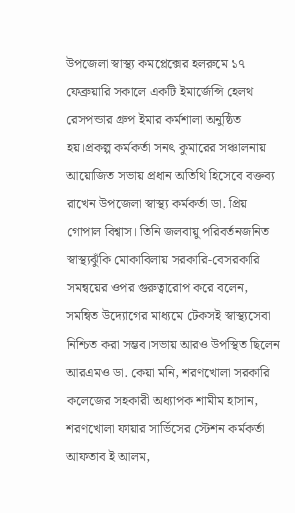উপজেলা স্বাস্থ্য কমপ্লেক্সের হলরুমে ১৭ ফেব্রুয়ারি সকালে একটি ইমার্জেন্সি হেলথ রেসপন্ডার গ্রুপ ইমার কর্মশালা অনুষ্ঠিত হয়।প্রকল্প কর্মকর্তা সনৎ কুমারের সঞ্চালনায় আয়োজিত সভায় প্রধান অতিথি হিসেবে বক্তব্য রাখেন উপজেলা স্বাস্থ্য কর্মকর্তা ডা. প্রিয় গোপাল বিশ্বাস। তিনি জলবায়ু পরিবর্তনজনিত স্বাস্থ্যঝুঁকি মোকাবিলায় সরকারি-বেসরকারি সমন্বয়ের ওপর গুরুত্বারোপ করে বলেন, সমন্বিত উদ্যোগের মাধ্যমে টেকসই স্বাস্থ্যসেবা নিশ্চিত করা সম্ভব।সভায় আরও উপস্থিত ছিলেন আরএমও ডা. কেয়া মনি, শরণখোলা সরকারি কলেজের সহকারী অধ্যাপক শামীম হাসান, শরণখোলা ফায়ার সার্ভিসের স্টেশন কর্মকর্তা আফতাব ই আলম,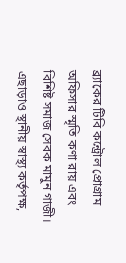ব্র্যাকের টিবি কন্ট্রোল প্রোগ্রাম অফিসার স্মৃতি কণা রায় এবং বিশিষ্ট সমাজ সেবক মামুন গাজী। এছাড়াও স্থানীয় স্বাস্থ্য কর্তৃপক্ষ,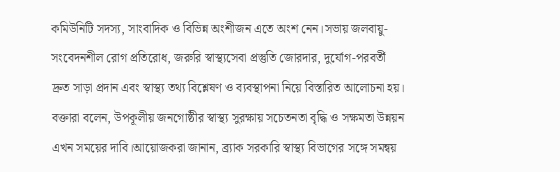কমিউনিটি সদস্য, সাংবাদিক ও বিভিন্ন অংশীজন এতে অংশ নেন।সভায় জলবায়ু-সংবেদনশীল রোগ প্রতিরোধ, জরুরি স্বাস্থ্যসেবা প্রস্তুতি জোরদার, দুর্যোগ-পরবর্তী দ্রুত সাড়া প্রদান এবং স্বাস্থ্য তথ্য বিশ্লেষণ ও ব্যবস্থাপনা নিয়ে বিস্তারিত আলোচনা হয়। বক্তারা বলেন, উপকূলীয় জনগোষ্ঠীর স্বাস্থ্য সুরক্ষায় সচেতনতা বৃদ্ধি ও সক্ষমতা উন্নয়ন এখন সময়ের দাবি।আয়োজকরা জানান, ব্র্যাক সরকারি স্বাস্থ্য বিভাগের সঙ্গে সমন্বয়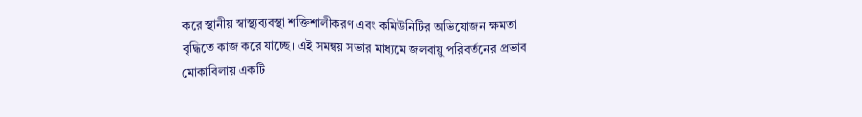করে স্থানীয় স্বাস্থ্যব্যবস্থা শক্তিশালীকরণ এবং কমিউনিটির অভিযোজন ক্ষমতা বৃদ্ধিতে কাজ করে যাচ্ছে। এই সমন্বয় সভার মাধ্যমে জলবায়ু পরিবর্তনের প্রভাব মোকাবিলায় একটি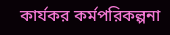কার্যকর কর্মপরিকল্পনা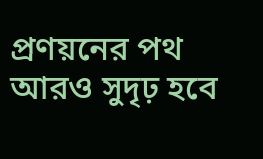প্রণয়নের পথ আরও সুদৃঢ় হবে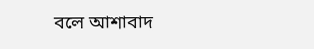বলে আশাবাদ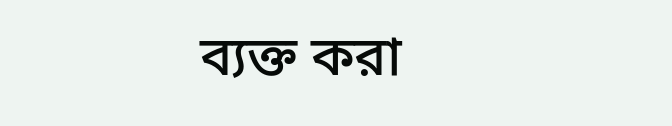ব্যক্ত করা